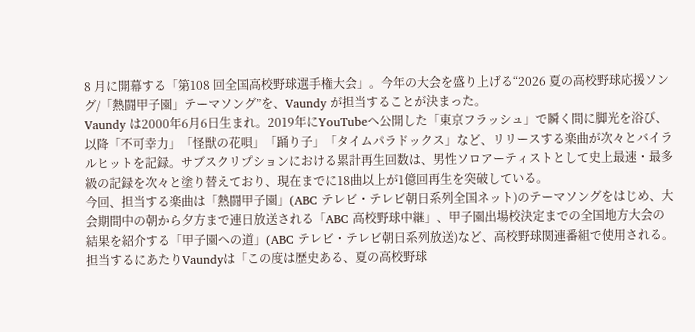8 月に開幕する「第108 回全国高校野球選手権大会」。今年の大会を盛り上げる“2026 夏の高校野球応援ソング/「熱闘甲子園」テーマソング”を、Vaundy が担当することが決まった。
Vaundy は2000年6月6日生まれ。2019年にYouTubeへ公開した「東京フラッシュ」で瞬く間に脚光を浴び、以降「不可幸力」「怪獣の花唄」「踊り子」「タイムパラドックス」など、リリースする楽曲が次々とバイラルヒットを記録。サブスクリプションにおける累計再生回数は、男性ソロアーティストとして史上最速・最多級の記録を次々と塗り替えており、現在までに18曲以上が1億回再生を突破している。
今回、担当する楽曲は「熱闘甲子園」(ABC テレビ・テレビ朝日系列全国ネット)のテーマソングをはじめ、大会期間中の朝から夕方まで連日放送される「ABC 高校野球中継」、甲子園出場校決定までの全国地方大会の結果を紹介する「甲子園への道」(ABC テレビ・テレビ朝日系列放送)など、高校野球関連番組で使用される。
担当するにあたりVaundyは「この度は歴史ある、夏の高校野球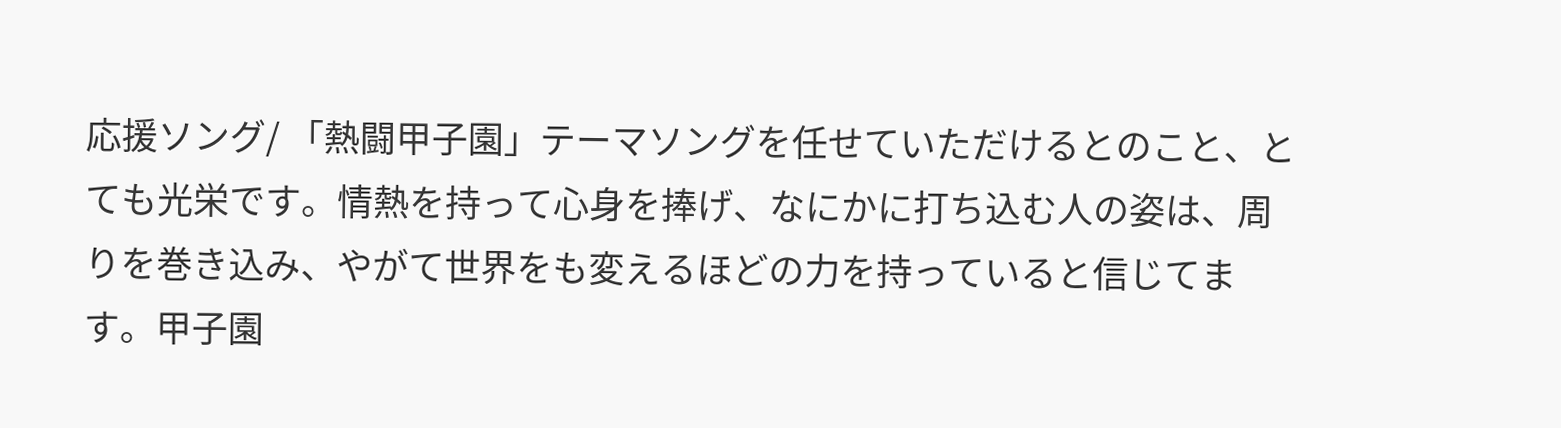応援ソング/ 「熱闘甲子園」テーマソングを任せていただけるとのこと、とても光栄です。情熱を持って心身を捧げ、なにかに打ち込む人の姿は、周りを巻き込み、やがて世界をも変えるほどの力を持っていると信じてます。甲子園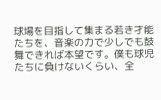球場を目指して集まる若き才能たちを、音楽の力で少しでも鼓舞できれば本望です。僕も球児たちに負けないくらい、全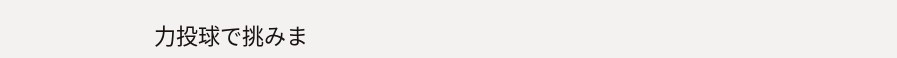力投球で挑みま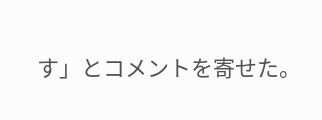す」とコメントを寄せた。